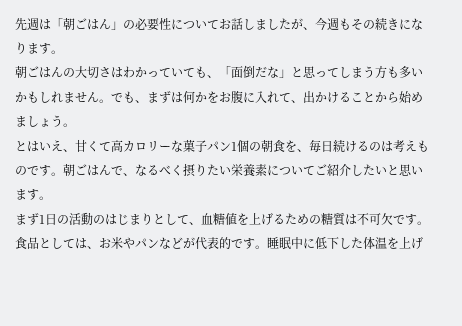先週は「朝ごはん」の必要性についてお話しましたが、今週もその続きになります。
朝ごはんの大切さはわかっていても、「面倒だな」と思ってしまう方も多いかもしれません。でも、まずは何かをお腹に入れて、出かけることから始めましょう。
とはいえ、甘くて高カロリーな菓子パン1個の朝食を、毎日続けるのは考えものです。朝ごはんで、なるべく摂りたい栄養素についてご紹介したいと思います。
まず1日の活動のはじまりとして、血糖値を上げるための糖質は不可欠です。食品としては、お米やパンなどが代表的です。睡眠中に低下した体温を上げ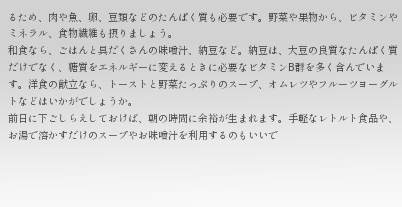るため、肉や魚、卵、豆類などのたんぱく質も必要です。野菜や果物から、ビタミンやミネラル、食物繊維も摂りましょう。
和食なら、ごはんと具だくさんの味噌汁、納豆など。納豆は、大豆の良質なたんぱく質だけでなく、糖質をエネルギーに変えるときに必要なビタミンB群を多く含んでいます。洋食の献立なら、トーストと野菜たっぷりのスープ、オムレツやフルーツヨーグルトなどはいかがでしょうか。
前日に下ごしらえしておけば、朝の時間に余裕が生まれます。手軽なレトルト食品や、お湯で溶かすだけのスープやお味噌汁を利用するのもいいで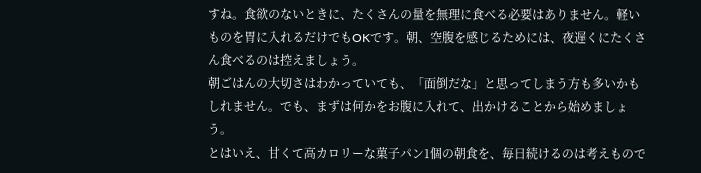すね。食欲のないときに、たくさんの量を無理に食べる必要はありません。軽いものを胃に入れるだけでもOKです。朝、空腹を感じるためには、夜遅くにたくさん食べるのは控えましょう。
朝ごはんの大切さはわかっていても、「面倒だな」と思ってしまう方も多いかもしれません。でも、まずは何かをお腹に入れて、出かけることから始めましょう。
とはいえ、甘くて高カロリーな菓子パン1個の朝食を、毎日続けるのは考えもので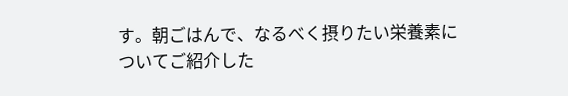す。朝ごはんで、なるべく摂りたい栄養素についてご紹介した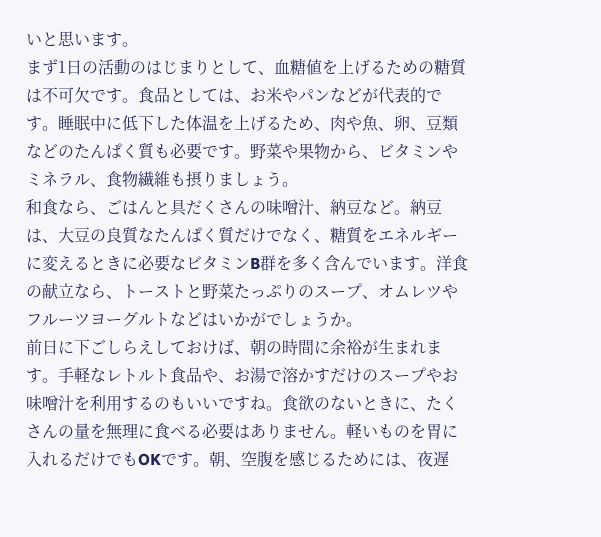いと思います。
まず1日の活動のはじまりとして、血糖値を上げるための糖質は不可欠です。食品としては、お米やパンなどが代表的です。睡眠中に低下した体温を上げるため、肉や魚、卵、豆類などのたんぱく質も必要です。野菜や果物から、ビタミンやミネラル、食物繊維も摂りましょう。
和食なら、ごはんと具だくさんの味噌汁、納豆など。納豆は、大豆の良質なたんぱく質だけでなく、糖質をエネルギーに変えるときに必要なビタミンB群を多く含んでいます。洋食の献立なら、トーストと野菜たっぷりのスープ、オムレツやフルーツヨーグルトなどはいかがでしょうか。
前日に下ごしらえしておけば、朝の時間に余裕が生まれます。手軽なレトルト食品や、お湯で溶かすだけのスープやお味噌汁を利用するのもいいですね。食欲のないときに、たくさんの量を無理に食べる必要はありません。軽いものを胃に入れるだけでもOKです。朝、空腹を感じるためには、夜遅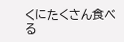くにたくさん食べる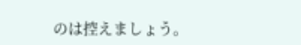のは控えましょう。